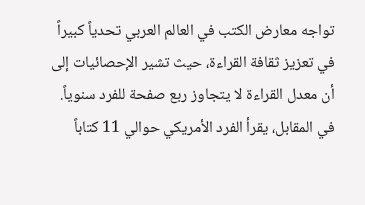تواجه معارض الكتب في العالم العربي تحدياً كبيراً في تعزيز ثقافة القراءة، حيث تشير الإحصائيات إلى أن معدل القراءة لا يتجاوز ربع صفحة للفرد سنوياً. في المقابل، يقرأ الفرد الأمريكي حوالي 11 كتاباً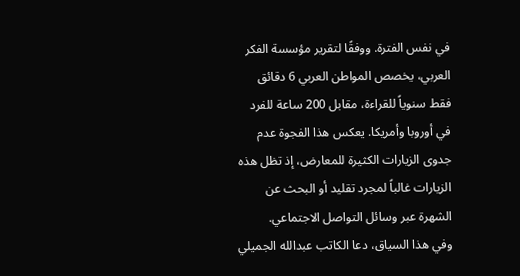في نفس الفترة. ووفقًا لتقرير مؤسسة الفكر العربي، يخصص المواطن العربي 6 دقائق فقط سنوياً للقراءة، مقابل 200 ساعة للفرد في أوروبا وأمريكا. يعكس هذا الفجوة عدم جدوى الزيارات الكثيرة للمعارض، إذ تظل هذه الزيارات غالباً لمجرد تقليد أو البحث عن الشهرة عبر وسائل التواصل الاجتماعي.
وفي هذا السياق، دعا الكاتب عبدالله الجميلي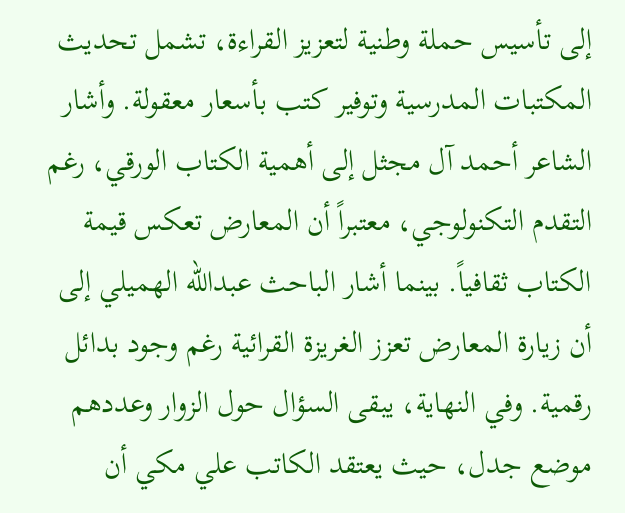إلى تأسيس حملة وطنية لتعزيز القراءة، تشمل تحديث المكتبات المدرسية وتوفير كتب بأسعار معقولة. وأشار الشاعر أحمد آل مجثل إلى أهمية الكتاب الورقي، رغم التقدم التكنولوجي، معتبراً أن المعارض تعكس قيمة الكتاب ثقافياً. بينما أشار الباحث عبدالله الهميلي إلى أن زيارة المعارض تعزز الغريزة القرائية رغم وجود بدائل رقمية. وفي النهاية، يبقى السؤال حول الزوار وعددهم موضع جدل، حيث يعتقد الكاتب علي مكي أن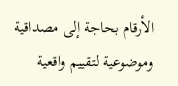الأرقام بحاجة إلى مصداقية وموضوعية لتقييم واقعية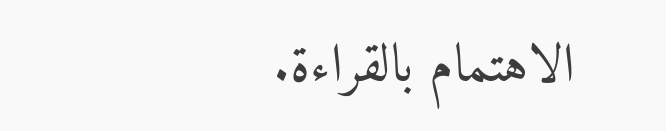الاهتمام بالقراءة.